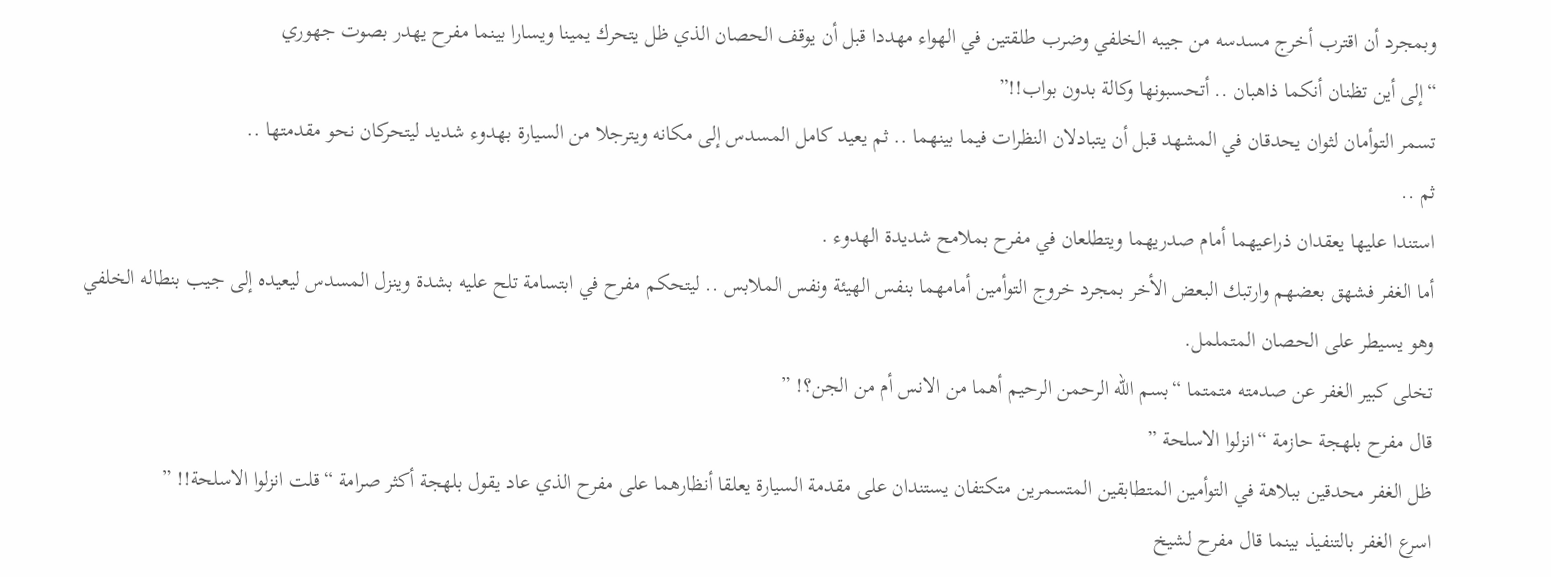وبمجرد أن اقترب أخرج مسدسه من جيبه الخلفي وضرب طلقتين في الهواء مهددا قبل أن يوقف الحصان الذي ظل يتحرك يمينا ويسارا بينما مفرح يهدر بصوت جهوري
“إلى أين تظنان أنكما ذاهبان .. أتحسبونها وكالة بدون بواب!!”
تسمر التوأمان لثوان يحدقان في المشهد قبل أن يتبادلان النظرات فيما بينهما .. ثم يعيد كامل المسدس إلى مكانه ويترجلا من السيارة بهدوء شديد ليتحركان نحو مقدمتها ..
ثم ..
استندا عليها يعقدان ذراعيهما أمام صدريهما ويتطلعان في مفرح بملامح شديدة الهدوء .
أما الغفر فشهق بعضهم وارتبك البعض الأخر بمجرد خروج التوأمين أمامهما بنفس الهيئة ونفس الملابس .. ليتحكم مفرح في ابتسامة تلح عليه بشدة وينزل المسدس ليعيده إلى جيب بنطاله الخلفي وهو يسيطر على الحصان المتململ.
تخلى كبير الغفر عن صدمته متمتما “بسم الله الرحمن الرحيم أهما من الانس أم من الجن؟! ”
قال مفرح بلهجة حازمة “انزلوا الاسلحة ”
ظل الغفر محدقين ببلاهة في التوأمين المتطابقين المتسمرين متكتفان يستندان على مقدمة السيارة يعلقا أنظارهما على مفرح الذي عاد يقول بلهجة أكثر صرامة “قلت انزلوا الاسلحة!! ”
اسرع الغفر بالتنفيذ بينما قال مفرح لشيخ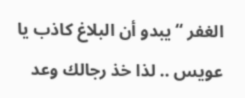الغفر “يبدو أن البلاغ كاذب يا عويس .. لذا خذ رجالك وعد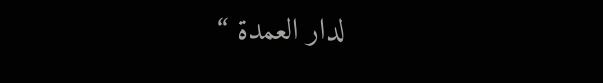لدار العمدة “